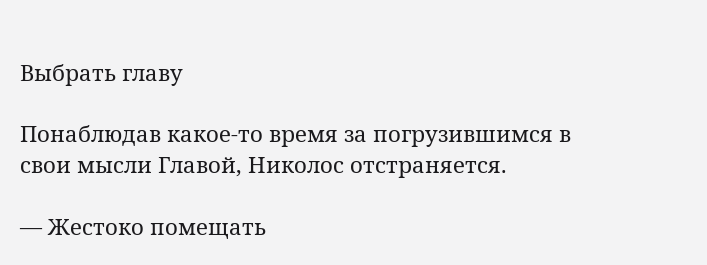Выбрать главу

Понаблюдав какое-то время за погрузившимся в свои мысли Главой, Николос отстраняется.

— Жестоко помещать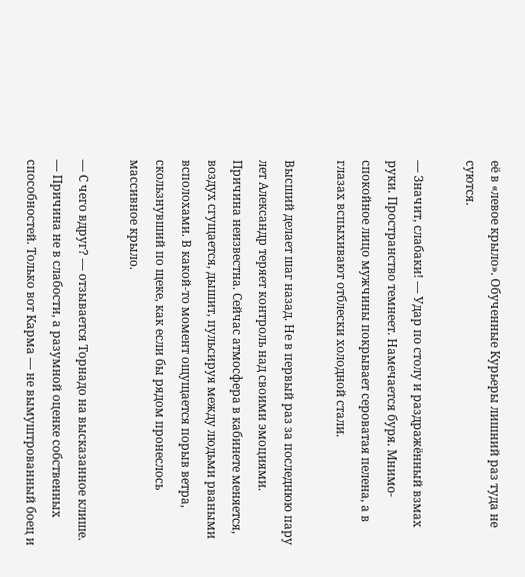её в «левое крыло». Обученные Курьеры лишний раз туда не суются.

— Значит, слабаки! — Удар по столу и раздражённый взмах руки. Пространство темнеет. Намечается буря. Мнимо-спокойное лицо мужчины покрывает сероватая пелена, а в глазах вспыхивают отблески холодной стали.

Высший делает шаг назад. Не в первый раз за последнюю пару лет Александр теряет контроль над своими эмоциями. Причина неизвестна. Сейчас атмосфера в кабинете меняется, воздух сгущается, дышит, пульсируя между людьми рваными всполохами. В какой-то момент ощущается порыв ветра, скользнувший по щеке, как если бы рядом пронеслось массивное крыло.

— С чего вдруг? — отзывается Торнадо на высказанное клише. — Причина не в слабости, а разумной оценке собственных способностей. Только вот Карма — не вымуштрованный боец и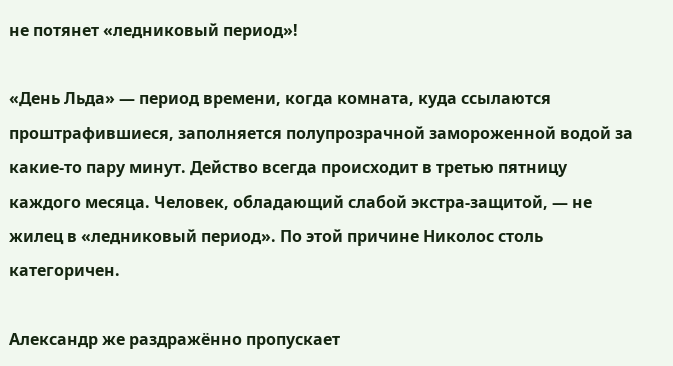не потянет «ледниковый период»!

«День Льда» — период времени, когда комната, куда ссылаются проштрафившиеся, заполняется полупрозрачной замороженной водой за какие-то пару минут. Действо всегда происходит в третью пятницу каждого месяца. Человек, обладающий слабой экстра-защитой, — не жилец в «ледниковый период». По этой причине Николос столь категоричен.

Александр же раздражённо пропускает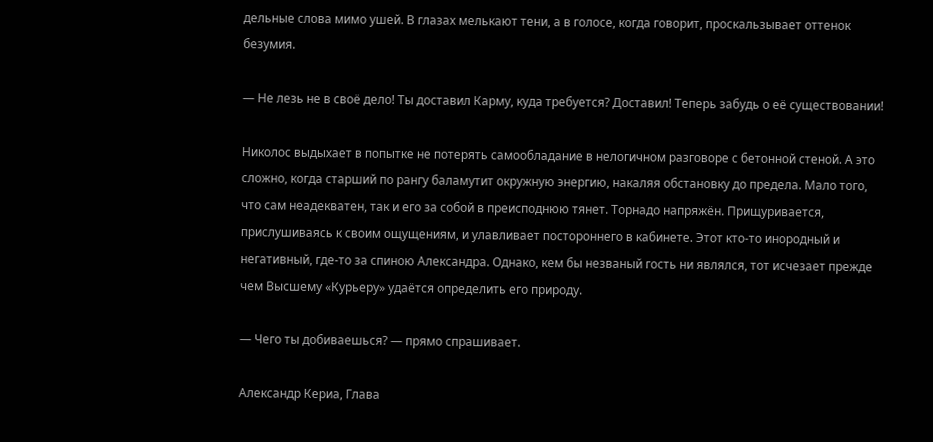дельные слова мимо ушей. В глазах мелькают тени, а в голосе, когда говорит, проскальзывает оттенок безумия.

— Не лезь не в своё дело! Ты доставил Карму, куда требуется? Доставил! Теперь забудь о её существовании!

Николос выдыхает в попытке не потерять самообладание в нелогичном разговоре с бетонной стеной. А это сложно, когда старший по рангу баламутит окружную энергию, накаляя обстановку до предела. Мало того, что сам неадекватен, так и его за собой в преисподнюю тянет. Торнадо напряжён. Прищуривается, прислушиваясь к своим ощущениям, и улавливает постороннего в кабинете. Этот кто-то инородный и негативный, где-то за спиною Александра. Однако, кем бы незваный гость ни являлся, тот исчезает прежде чем Высшему «Курьеру» удаётся определить его природу.

— Чего ты добиваешься? — прямо спрашивает.

Александр Кериа, Глава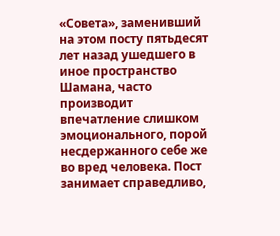«Совета», заменивший на этом посту пятьдесят лет назад ушедшего в иное пространство Шамана, часто производит впечатление слишком эмоционального, порой несдержанного себе же во вред человека. Пост занимает справедливо,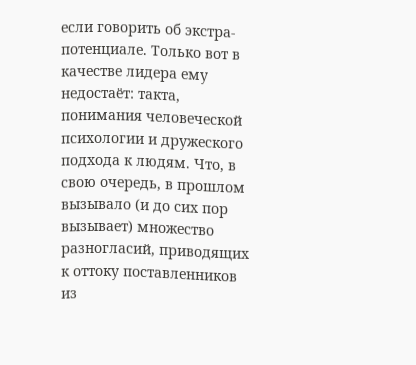если говорить об экстра-потенциале. Только вот в качестве лидера ему недостаёт: такта, понимания человеческой психологии и дружеского подхода к людям. Что, в свою очередь, в прошлом вызывало (и до сих пор вызывает) множество разногласий, приводящих к оттоку поставленников из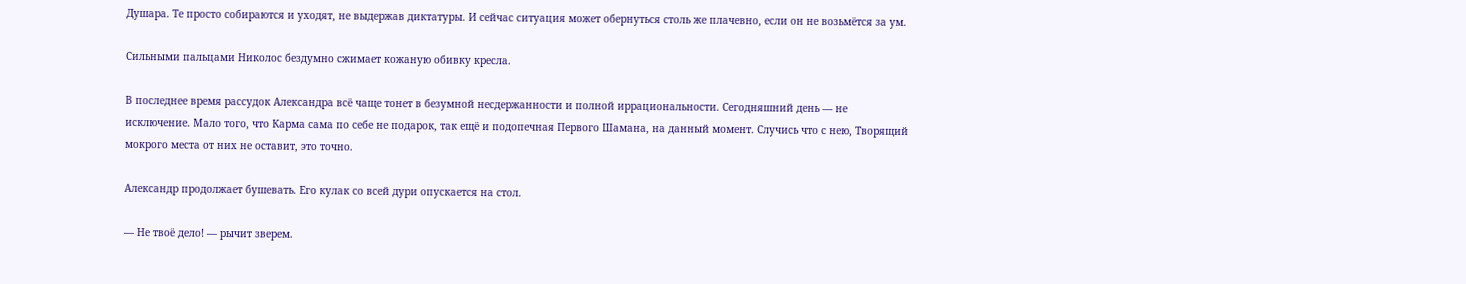Душара. Те просто собираются и уходят, не выдержав диктатуры. И сейчас ситуация может обернуться столь же плачевно, если он не возьмётся за ум.

Сильными пальцами Николос бездумно сжимает кожаную обивку кресла.

В последнее время рассудок Александра всё чаще тонет в безумной несдержанности и полной иррациональности. Сегодняшний день — не исключение. Мало того, что Карма сама по себе не подарок, так ещё и подопечная Первого Шамана, на данный момент. Случись что с нею, Творящий мокрого места от них не оставит, это точно.

Александр продолжает бушевать. Его кулак со всей дури опускается на стол.

— Не твоё дело! — рычит зверем.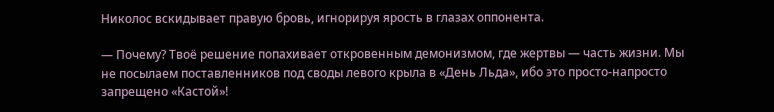Николос вскидывает правую бровь, игнорируя ярость в глазах оппонента.

— Почему? Твоё решение попахивает откровенным демонизмом, где жертвы — часть жизни. Мы не посылаем поставленников под своды левого крыла в «День Льда», ибо это просто-напросто запрещено «Кастой»!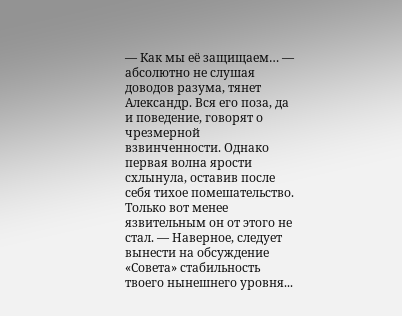— Как мы её защищаем… — абсолютно не слушая доводов разума, тянет Александр. Вся его поза, да и поведение, говорят о чрезмерной взвинченности. Однако первая волна ярости схлынула, оставив после себя тихое помешательство. Только вот менее язвительным он от этого не стал. — Наверное, следует вынести на обсуждение «Совета» стабильность твоего нынешнего уровня...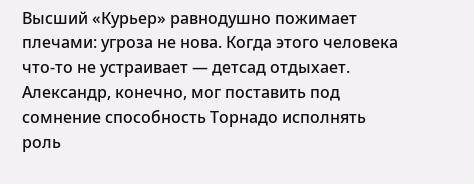Высший «Курьер» равнодушно пожимает плечами: угроза не нова. Когда этого человека что-то не устраивает — детсад отдыхает. Александр, конечно, мог поставить под сомнение способность Торнадо исполнять роль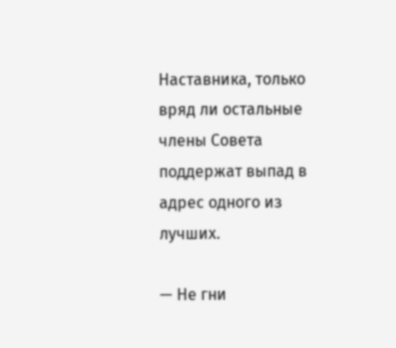Наставника, только вряд ли остальные члены Совета поддержат выпад в адрес одного из лучших.

— Не гни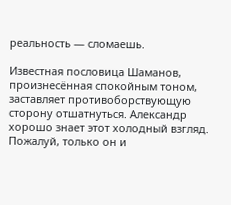реальность — сломаешь.

Известная пословица Шаманов, произнесённая спокойным тоном, заставляет противоборствующую сторону отшатнуться. Александр хорошо знает этот холодный взгляд. Пожалуй, только он и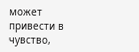может привести в чувство,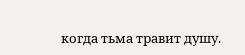когда тьма травит душу.